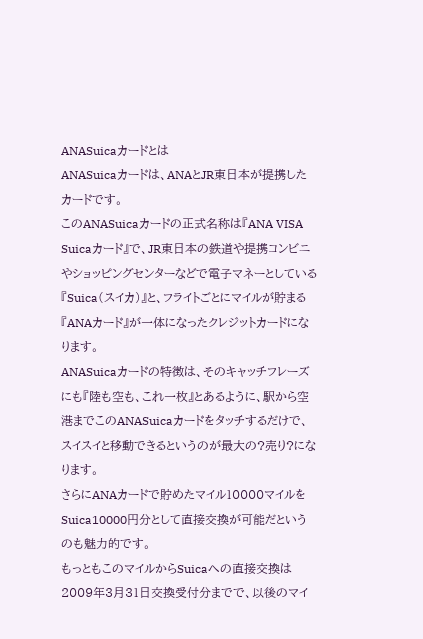ANASuicaカードとは
ANASuicaカードは、ANAとJR東日本が提携したカードです。
このANASuicaカードの正式名称は『ANA VISA Suicaカード』で、JR東日本の鉄道や提携コンビニやショッピングセンターなどで電子マネーとしている『Suica(スイカ)』と、フライトごとにマイルが貯まる『ANAカード』が一体になったクレジットカードになります。
ANASuicaカードの特徴は、そのキャッチフレーズにも『陸も空も、これ一枚』とあるように、駅から空港までこのANASuicaカードをタッチするだけで、スイスイと移動できるというのが最大の?売り?になります。
さらにANAカードで貯めたマイル10000マイルをSuica10000円分として直接交換が可能だというのも魅力的です。
もっともこのマイルからSuicaへの直接交換は2009年3月31日交換受付分までで、以後のマイ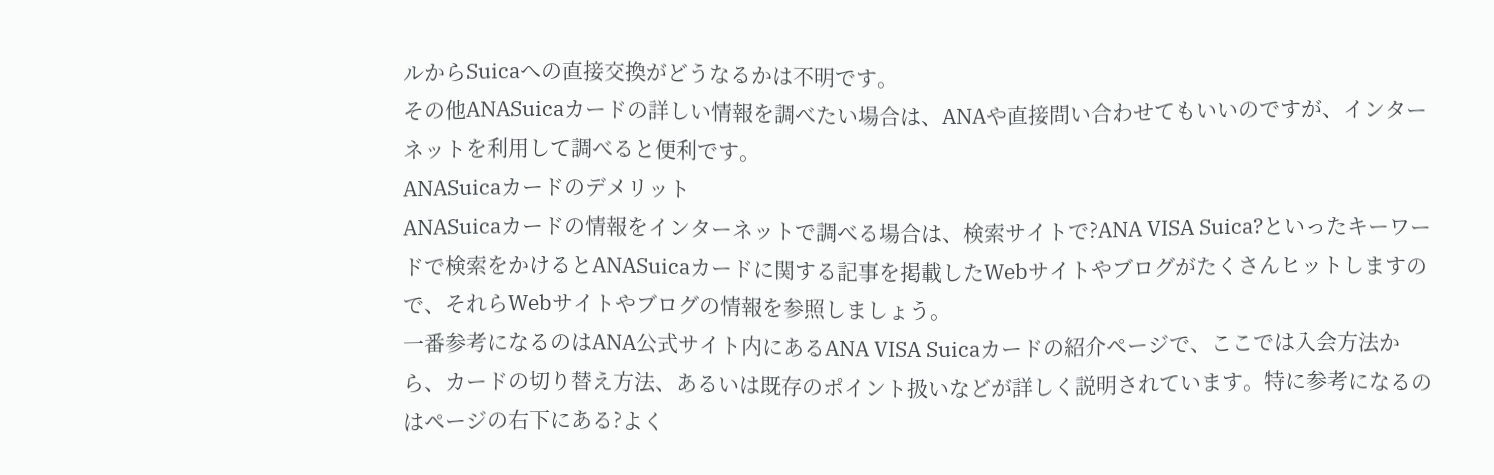ルからSuicaへの直接交換がどうなるかは不明です。
その他ANASuicaカードの詳しい情報を調べたい場合は、ANAや直接問い合わせてもいいのですが、インターネットを利用して調べると便利です。
ANASuicaカードのデメリット
ANASuicaカードの情報をインターネットで調べる場合は、検索サイトで?ANA VISA Suica?といったキーワードで検索をかけるとANASuicaカードに関する記事を掲載したWebサイトやブログがたくさんヒットしますので、それらWebサイトやブログの情報を参照しましょう。
一番参考になるのはANA公式サイト内にあるANA VISA Suicaカードの紹介ページで、ここでは入会方法から、カードの切り替え方法、あるいは既存のポイント扱いなどが詳しく説明されています。特に参考になるのはページの右下にある?よく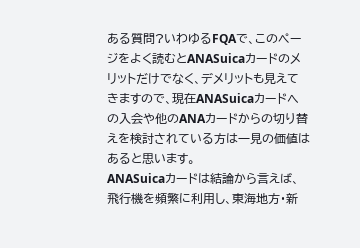ある質問?いわゆるFQAで、このページをよく読むとANASuicaカードのメリットだけでなく、デメリットも見えてきますので、現在ANASuicaカードへの入会や他のANAカードからの切り替えを検討されている方は一見の価値はあると思います。
ANASuicaカードは結論から言えば、飛行機を頻繁に利用し、東海地方・新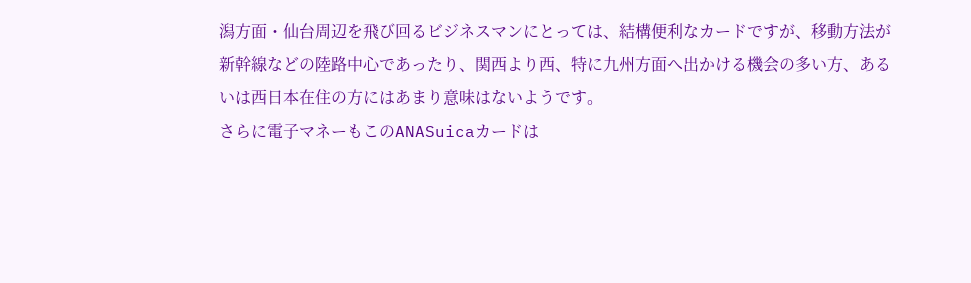潟方面・仙台周辺を飛び回るビジネスマンにとっては、結構便利なカードですが、移動方法が新幹線などの陸路中心であったり、関西より西、特に九州方面へ出かける機会の多い方、あるいは西日本在住の方にはあまり意味はないようです。
さらに電子マネーもこのANASuicaカードは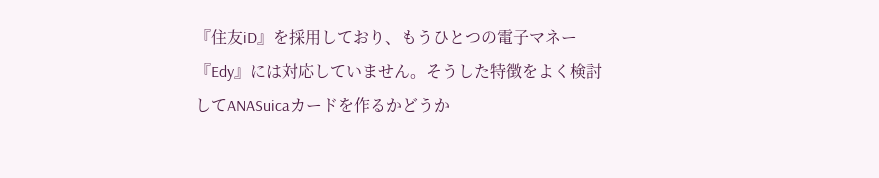『住友iD』を採用しており、もうひとつの電子マネー『Edy』には対応していません。そうした特徴をよく検討してANASuicaカードを作るかどうか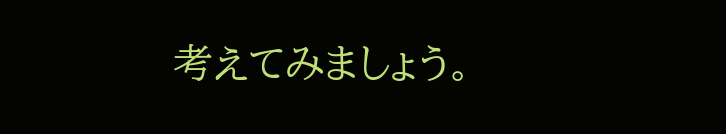考えてみましょう。